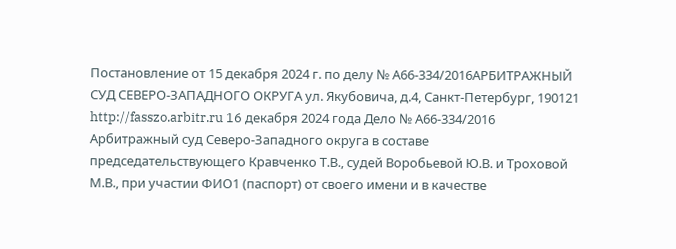Постановление от 15 декабря 2024 г. по делу № А66-334/2016АРБИТРАЖНЫЙ СУД СЕВЕРО-ЗАПАДНОГО ОКРУГА ул. Якубовича, д.4, Санкт-Петербург, 190121 http://fasszo.arbitr.ru 16 декабря 2024 года Дело № А66-334/2016 Арбитражный суд Северо-Западного округа в составе председательствующего Кравченко Т.В., судей Воробьевой Ю.В. и Троховой М.В., при участии ФИО1 (паспорт) от своего имени и в качестве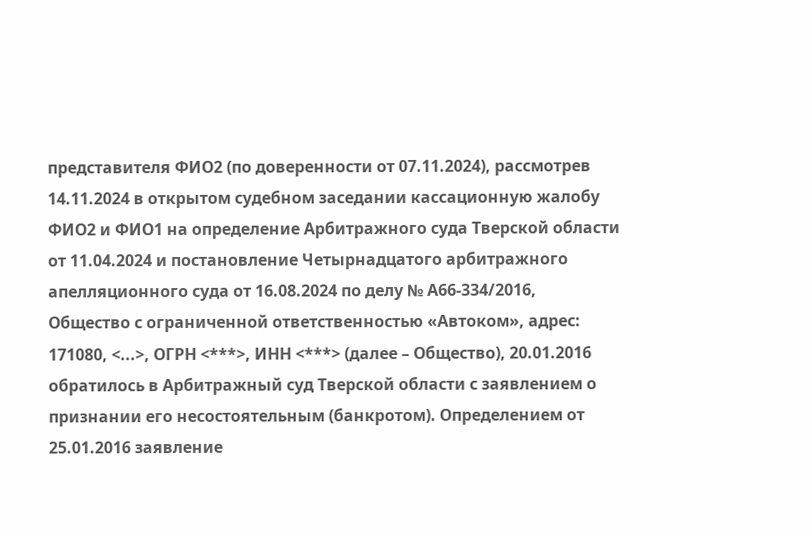представителя ФИО2 (по доверенности от 07.11.2024), рассмотрев 14.11.2024 в открытом судебном заседании кассационную жалобу ФИО2 и ФИО1 на определение Арбитражного суда Тверской области от 11.04.2024 и постановление Четырнадцатого арбитражного апелляционного суда от 16.08.2024 по делу № А66-334/2016, Общество с ограниченной ответственностью «Автоком», адрес: 171080, <...>, ОГРН <***>, ИНН <***> (далее – Общество), 20.01.2016 обратилось в Арбитражный суд Тверской области с заявлением о признании его несостоятельным (банкротом). Определением от 25.01.2016 заявление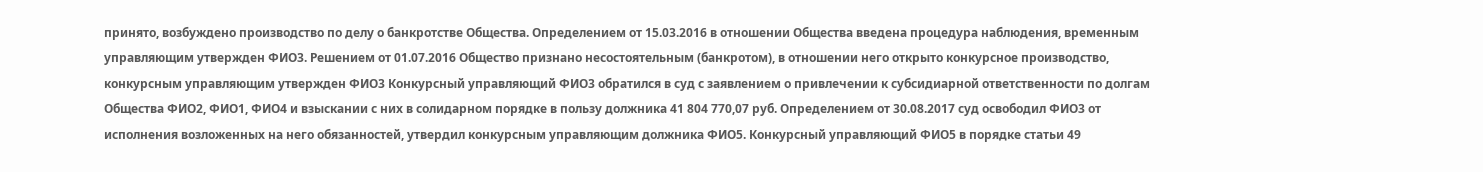принято, возбуждено производство по делу о банкротстве Общества. Определением от 15.03.2016 в отношении Общества введена процедура наблюдения, временным управляющим утвержден ФИО3. Решением от 01.07.2016 Общество признано несостоятельным (банкротом), в отношении него открыто конкурсное производство, конкурсным управляющим утвержден ФИО3 Конкурсный управляющий ФИО3 обратился в суд с заявлением о привлечении к субсидиарной ответственности по долгам Общества ФИО2, ФИО1, ФИО4 и взыскании с них в солидарном порядке в пользу должника 41 804 770,07 руб. Определением от 30.08.2017 суд освободил ФИО3 от исполнения возложенных на него обязанностей, утвердил конкурсным управляющим должника ФИО5. Конкурсный управляющий ФИО5 в порядке статьи 49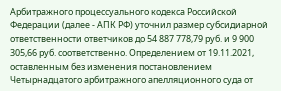Арбитражного процессуального кодекса Российской Федерации (далее - АПК РФ) уточнил размер субсидиарной ответственности ответчиков до 54 887 778,79 руб. и 9 900 305,66 руб. соответственно. Определением от 19.11.2021, оставленным без изменения постановлением Четырнадцатого арбитражного апелляционного суда от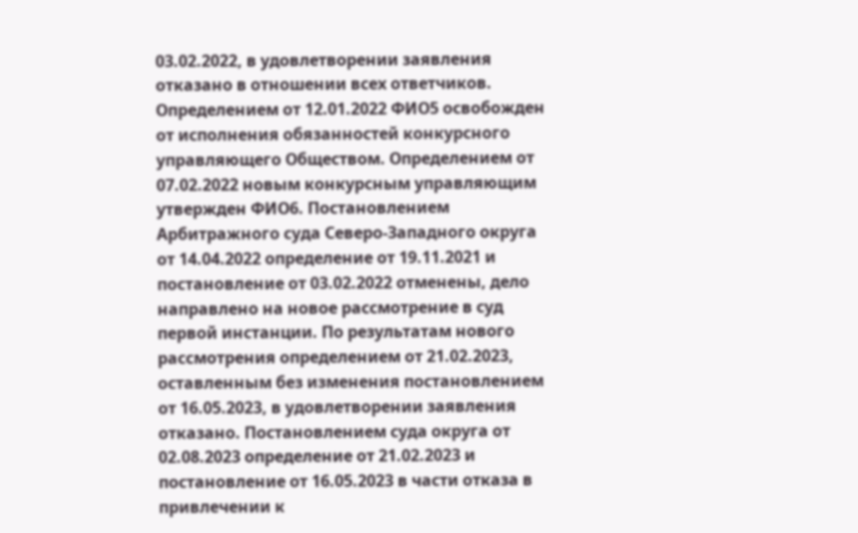03.02.2022, в удовлетворении заявления отказано в отношении всех ответчиков. Определением от 12.01.2022 ФИО5 освобожден от исполнения обязанностей конкурсного управляющего Обществом. Определением от 07.02.2022 новым конкурсным управляющим утвержден ФИО6. Постановлением Арбитражного суда Северо-Западного округа от 14.04.2022 определение от 19.11.2021 и постановление от 03.02.2022 отменены, дело направлено на новое рассмотрение в суд первой инстанции. По результатам нового рассмотрения определением от 21.02.2023, оставленным без изменения постановлением от 16.05.2023, в удовлетворении заявления отказано. Постановлением суда округа от 02.08.2023 определение от 21.02.2023 и постановление от 16.05.2023 в части отказа в привлечении к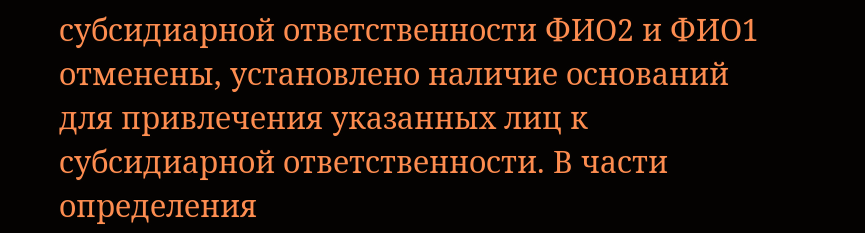субсидиарной ответственности ФИО2 и ФИО1 отменены, установлено наличие оснований для привлечения указанных лиц к субсидиарной ответственности. В части определения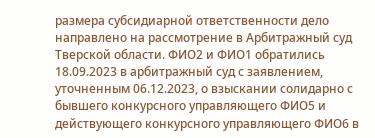размера субсидиарной ответственности дело направлено на рассмотрение в Арбитражный суд Тверской области. ФИО2 и ФИО1 обратились 18.09.2023 в арбитражный суд с заявлением, уточненным 06.12.2023, о взыскании солидарно с бывшего конкурсного управляющего ФИО5 и действующего конкурсного управляющего ФИО6 в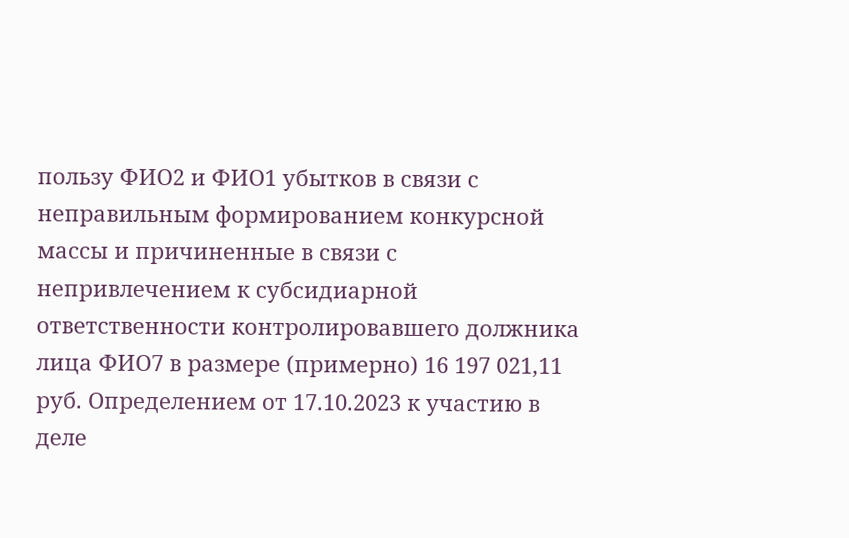пользу ФИО2 и ФИО1 убытков в связи с неправильным формированием конкурсной массы и причиненные в связи с непривлечением к субсидиарной ответственности контролировавшего должника лица ФИО7 в размере (примерно) 16 197 021,11 руб. Определением от 17.10.2023 к участию в деле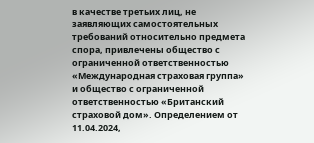в качестве третьих лиц, не заявляющих самостоятельных требований относительно предмета спора, привлечены общество с ограниченной ответственностью «Международная страховая группа» и общество с ограниченной ответственностью «Британский страховой дом». Определением от 11.04.2024,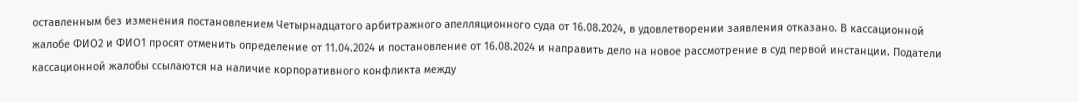оставленным без изменения постановлением Четырнадцатого арбитражного апелляционного суда от 16.08.2024, в удовлетворении заявления отказано. В кассационной жалобе ФИО2 и ФИО1 просят отменить определение от 11.04.2024 и постановление от 16.08.2024 и направить дело на новое рассмотрение в суд первой инстанции. Податели кассационной жалобы ссылаются на наличие корпоративного конфликта между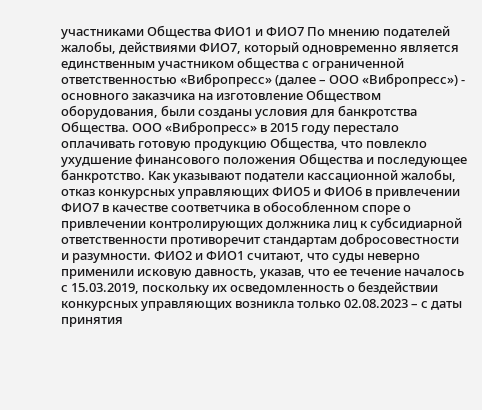участниками Общества ФИО1 и ФИО7 По мнению подателей жалобы, действиями ФИО7, который одновременно является единственным участником общества с ограниченной ответственностью «Вибропресс» (далее – ООО «Вибропресс») - основного заказчика на изготовление Обществом оборудования, были созданы условия для банкротства Общества. ООО «Вибропресс» в 2015 году перестало оплачивать готовую продукцию Общества, что повлекло ухудшение финансового положения Общества и последующее банкротство. Как указывают податели кассационной жалобы, отказ конкурсных управляющих ФИО5 и ФИО6 в привлечении ФИО7 в качестве соответчика в обособленном споре о привлечении контролирующих должника лиц к субсидиарной ответственности противоречит стандартам добросовестности и разумности. ФИО2 и ФИО1 считают, что суды неверно применили исковую давность, указав, что ее течение началось с 15.03.2019, поскольку их осведомленность о бездействии конкурсных управляющих возникла только 02.08.2023 – с даты принятия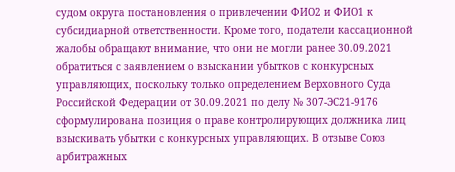судом округа постановления о привлечении ФИО2 и ФИО1 к субсидиарной ответственности. Кроме того, податели кассационной жалобы обращают внимание, что они не могли ранее 30.09.2021 обратиться с заявлением о взыскании убытков с конкурсных управляющих, поскольку только определением Верховного Суда Российской Федерации от 30.09.2021 по делу № 307-ЭС21-9176 сформулирована позиция о праве контролирующих должника лиц взыскивать убытки с конкурсных управляющих. В отзыве Союз арбитражных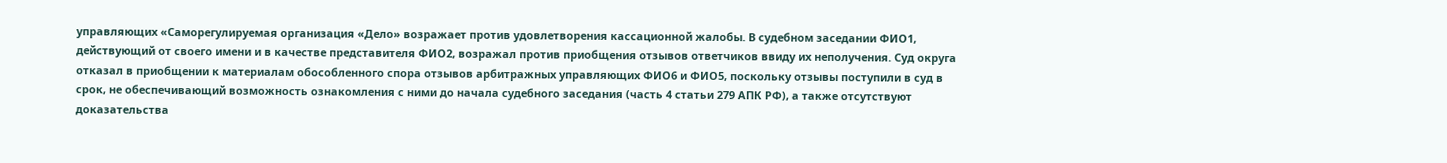управляющих «Саморегулируемая организация «Дело» возражает против удовлетворения кассационной жалобы. В судебном заседании ФИО1, действующий от своего имени и в качестве представителя ФИО2, возражал против приобщения отзывов ответчиков ввиду их неполучения. Суд округа отказал в приобщении к материалам обособленного спора отзывов арбитражных управляющих ФИО6 и ФИО5, поскольку отзывы поступили в суд в срок, не обеспечивающий возможность ознакомления с ними до начала судебного заседания (часть 4 статьи 279 АПК РФ), а также отсутствуют доказательства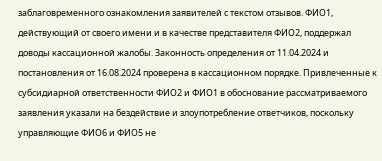заблаговременного ознакомления заявителей с текстом отзывов. ФИО1, действующий от своего имени и в качестве представителя ФИО2, поддержал доводы кассационной жалобы. Законность определения от 11.04.2024 и постановления от 16.08.2024 проверена в кассационном порядке. Привлеченные к субсидиарной ответственности ФИО2 и ФИО1 в обоснование рассматриваемого заявления указали на бездействие и злоупотребление ответчиков, поскольку управляющие ФИО6 и ФИО5 не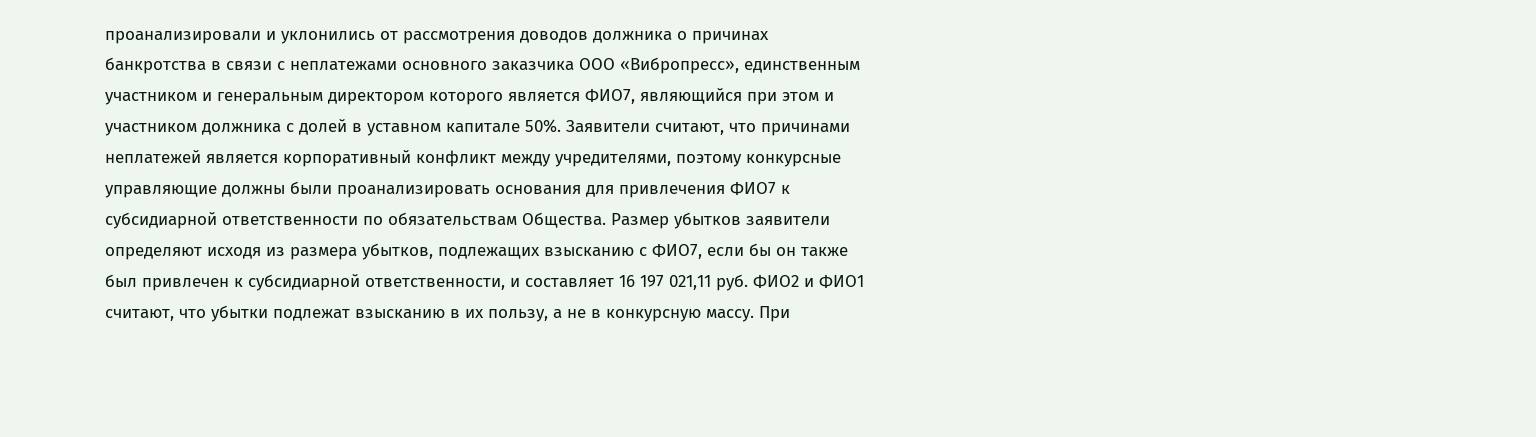проанализировали и уклонились от рассмотрения доводов должника о причинах банкротства в связи с неплатежами основного заказчика ООО «Вибропресс», единственным участником и генеральным директором которого является ФИО7, являющийся при этом и участником должника с долей в уставном капитале 50%. Заявители считают, что причинами неплатежей является корпоративный конфликт между учредителями, поэтому конкурсные управляющие должны были проанализировать основания для привлечения ФИО7 к субсидиарной ответственности по обязательствам Общества. Размер убытков заявители определяют исходя из размера убытков, подлежащих взысканию с ФИО7, если бы он также был привлечен к субсидиарной ответственности, и составляет 16 197 021,11 руб. ФИО2 и ФИО1 считают, что убытки подлежат взысканию в их пользу, а не в конкурсную массу. При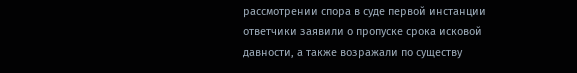рассмотрении спора в суде первой инстанции ответчики заявили о пропуске срока исковой давности, а также возражали по существу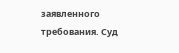заявленного требования. Суд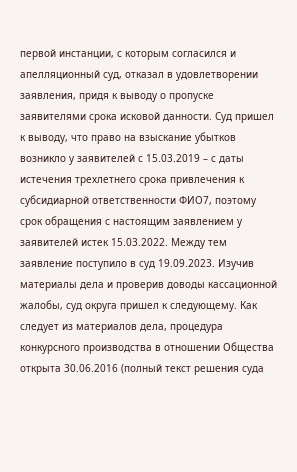первой инстанции, с которым согласился и апелляционный суд, отказал в удовлетворении заявления, придя к выводу о пропуске заявителями срока исковой данности. Суд пришел к выводу, что право на взыскание убытков возникло у заявителей с 15.03.2019 – с даты истечения трехлетнего срока привлечения к субсидиарной ответственности ФИО7, поэтому срок обращения с настоящим заявлением у заявителей истек 15.03.2022. Между тем заявление поступило в суд 19.09.2023. Изучив материалы дела и проверив доводы кассационной жалобы, суд округа пришел к следующему. Как следует из материалов дела, процедура конкурсного производства в отношении Общества открыта 30.06.2016 (полный текст решения суда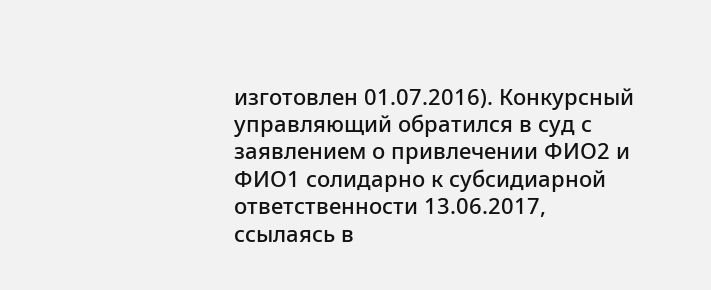изготовлен 01.07.2016). Конкурсный управляющий обратился в суд с заявлением о привлечении ФИО2 и ФИО1 солидарно к субсидиарной ответственности 13.06.2017, ссылаясь в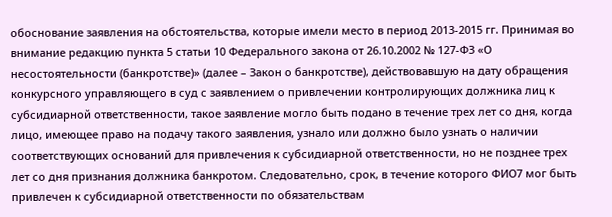обоснование заявления на обстоятельства, которые имели место в период 2013-2015 гг. Принимая во внимание редакцию пункта 5 статьи 10 Федерального закона от 26.10.2002 № 127-ФЗ «О несостоятельности (банкротстве)» (далее – Закон о банкротстве), действовавшую на дату обращения конкурсного управляющего в суд с заявлением о привлечении контролирующих должника лиц к субсидиарной ответственности, такое заявление могло быть подано в течение трех лет со дня, когда лицо, имеющее право на подачу такого заявления, узнало или должно было узнать о наличии соответствующих оснований для привлечения к субсидиарной ответственности, но не позднее трех лет со дня признания должника банкротом. Следовательно, срок, в течение которого ФИО7 мог быть привлечен к субсидиарной ответственности по обязательствам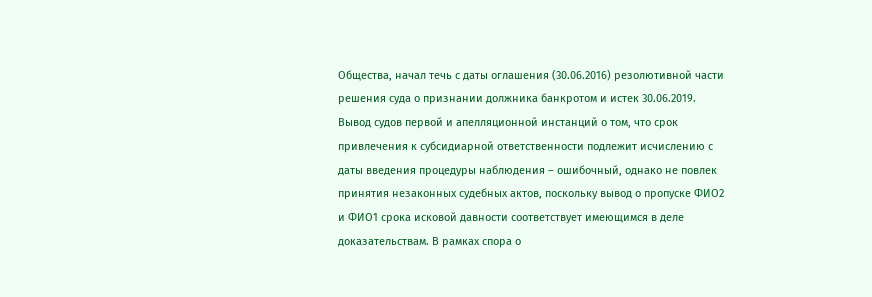Общества, начал течь с даты оглашения (30.06.2016) резолютивной части решения суда о признании должника банкротом и истек 30.06.2019. Вывод судов первой и апелляционной инстанций о том, что срок привлечения к субсидиарной ответственности подлежит исчислению с даты введения процедуры наблюдения – ошибочный, однако не повлек принятия незаконных судебных актов, поскольку вывод о пропуске ФИО2 и ФИО1 срока исковой давности соответствует имеющимся в деле доказательствам. В рамках спора о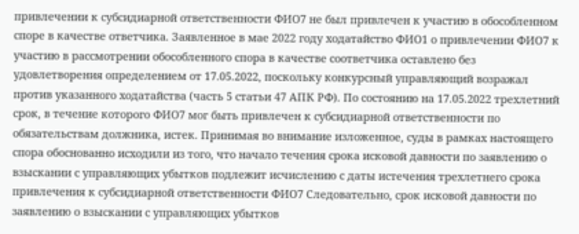привлечении к субсидиарной ответственности ФИО7 не был привлечен к участию в обособленном споре в качестве ответчика. Заявленное в мае 2022 году ходатайство ФИО1 о привлечении ФИО7 к участию в рассмотрении обособленного спора в качестве соответчика оставлено без удовлетворения определением от 17.05.2022, поскольку конкурсный управляющий возражал против указанного ходатайства (часть 5 статьи 47 АПК РФ). По состоянию на 17.05.2022 трехлетний срок, в течение которого ФИО7 мог быть привлечен к субсидиарной ответственности по обязательствам должника, истек. Принимая во внимание изложенное, суды в рамках настоящего спора обоснованно исходили из того, что начало течения срока исковой давности по заявлению о взыскании с управляющих убытков подлежит исчислению с даты истечения трехлетнего срока привлечения к субсидиарной ответственности ФИО7 Следовательно, срок исковой давности по заявлению о взыскании с управляющих убытков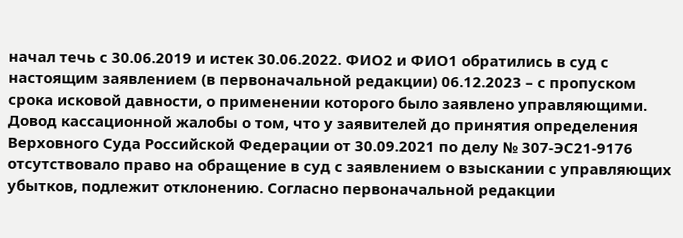начал течь с 30.06.2019 и истек 30.06.2022. ФИО2 и ФИО1 обратились в суд с настоящим заявлением (в первоначальной редакции) 06.12.2023 – с пропуском срока исковой давности, о применении которого было заявлено управляющими. Довод кассационной жалобы о том, что у заявителей до принятия определения Верховного Суда Российской Федерации от 30.09.2021 по делу № 307-ЭС21-9176 отсутствовало право на обращение в суд с заявлением о взыскании с управляющих убытков, подлежит отклонению. Согласно первоначальной редакции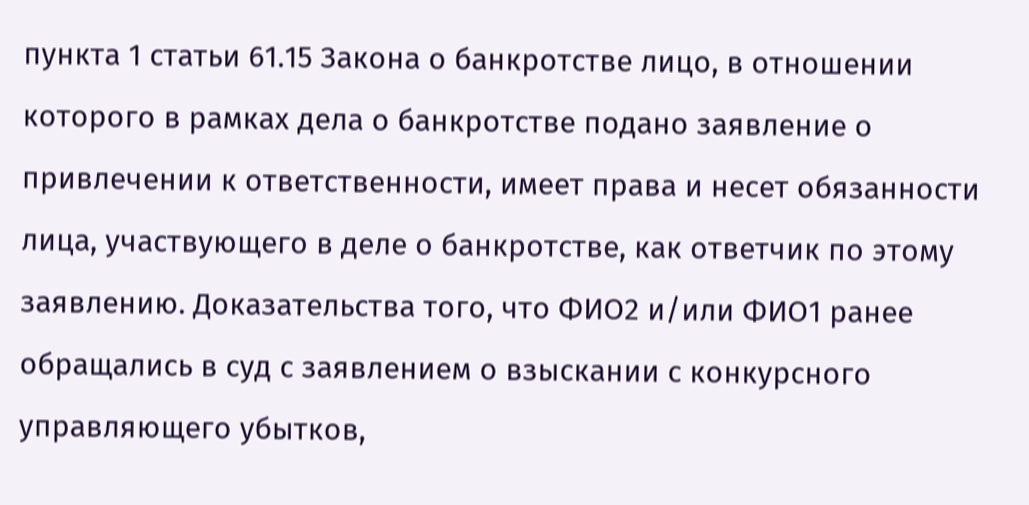пункта 1 статьи 61.15 Закона о банкротстве лицо, в отношении которого в рамках дела о банкротстве подано заявление о привлечении к ответственности, имеет права и несет обязанности лица, участвующего в деле о банкротстве, как ответчик по этому заявлению. Доказательства того, что ФИО2 и/или ФИО1 ранее обращались в суд с заявлением о взыскании с конкурсного управляющего убытков,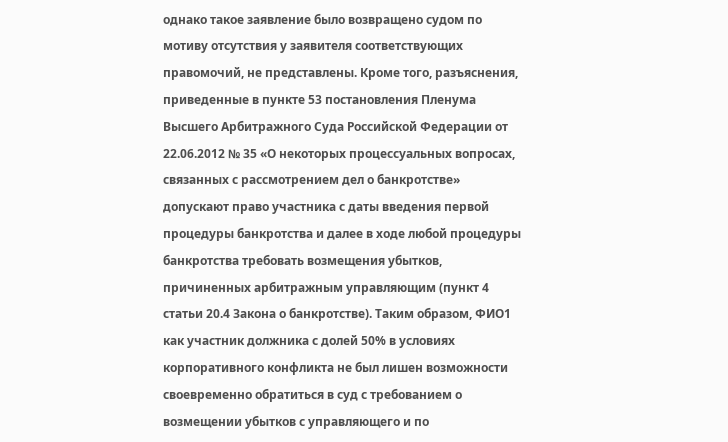однако такое заявление было возвращено судом по мотиву отсутствия у заявителя соответствующих правомочий, не представлены. Кроме того, разъяснения, приведенные в пункте 53 постановления Пленума Высшего Арбитражного Суда Российской Федерации от 22.06.2012 № 35 «О некоторых процессуальных вопросах, связанных с рассмотрением дел о банкротстве» допускают право участника с даты введения первой процедуры банкротства и далее в ходе любой процедуры банкротства требовать возмещения убытков, причиненных арбитражным управляющим (пункт 4 статьи 20.4 Закона о банкротстве). Таким образом, ФИО1 как участник должника с долей 50% в условиях корпоративного конфликта не был лишен возможности своевременно обратиться в суд с требованием о возмещении убытков с управляющего и по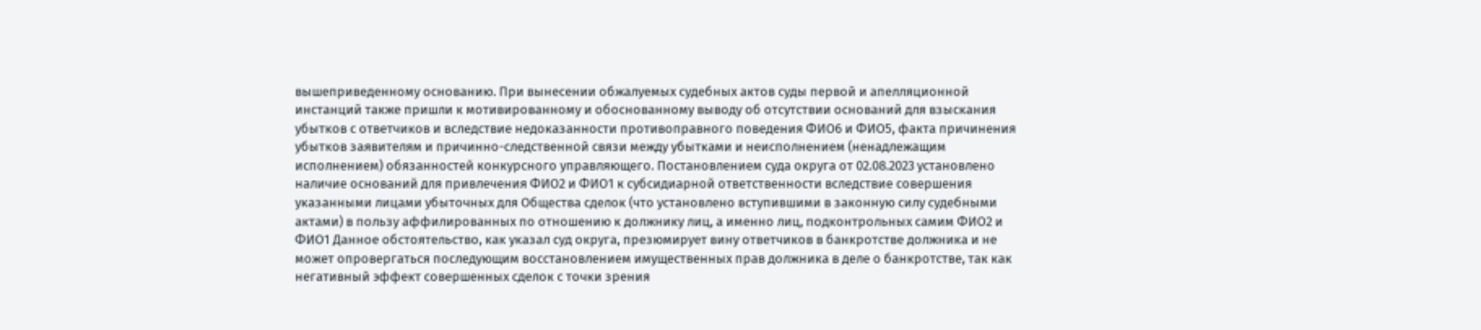вышеприведенному основанию. При вынесении обжалуемых судебных актов суды первой и апелляционной инстанций также пришли к мотивированному и обоснованному выводу об отсутствии оснований для взыскания убытков с ответчиков и вследствие недоказанности противоправного поведения ФИО6 и ФИО5, факта причинения убытков заявителям и причинно-следственной связи между убытками и неисполнением (ненадлежащим исполнением) обязанностей конкурсного управляющего. Постановлением суда округа от 02.08.2023 установлено наличие оснований для привлечения ФИО2 и ФИО1 к субсидиарной ответственности вследствие совершения указанными лицами убыточных для Общества сделок (что установлено вступившими в законную силу судебными актами) в пользу аффилированных по отношению к должнику лиц, а именно лиц, подконтрольных самим ФИО2 и ФИО1 Данное обстоятельство, как указал суд округа, презюмирует вину ответчиков в банкротстве должника и не может опровергаться последующим восстановлением имущественных прав должника в деле о банкротстве, так как негативный эффект совершенных сделок с точки зрения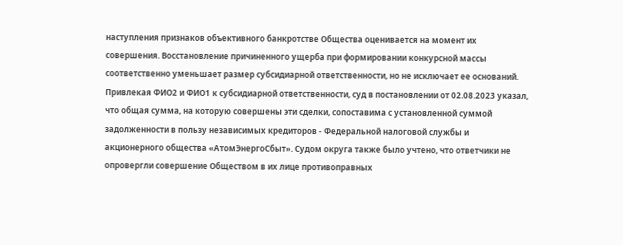наступления признаков объективного банкротстве Общества оценивается на момент их совершения. Восстановление причиненного ущерба при формировании конкурсной массы соответственно уменьшает размер субсидиарной ответственности, но не исключает ее оснований. Привлекая ФИО2 и ФИО1 к субсидиарной ответственности, суд в постановлении от 02.08.2023 указал, что общая сумма, на которую совершены эти сделки, сопоставима с установленной суммой задолженности в пользу независимых кредиторов - Федеральной налоговой службы и акционерного общества «АтомЭнергоСбыт». Судом округа также было учтено, что ответчики не опровергли совершение Обществом в их лице противоправных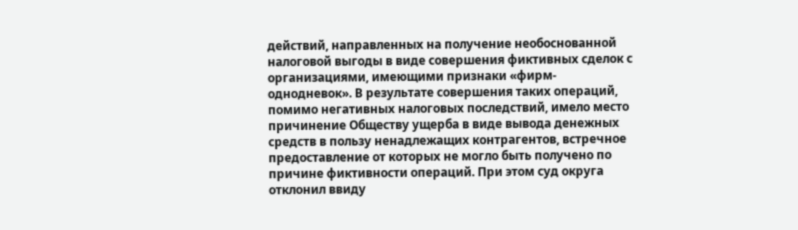действий, направленных на получение необоснованной налоговой выгоды в виде совершения фиктивных сделок с организациями, имеющими признаки «фирм-однодневок». В результате совершения таких операций, помимо негативных налоговых последствий, имело место причинение Обществу ущерба в виде вывода денежных средств в пользу ненадлежащих контрагентов, встречное предоставление от которых не могло быть получено по причине фиктивности операций. При этом суд округа отклонил ввиду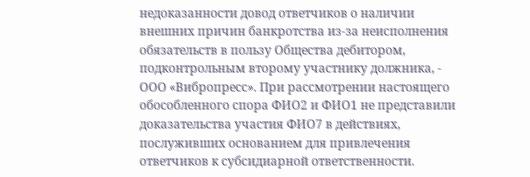недоказанности довод ответчиков о наличии внешних причин банкротства из-за неисполнения обязательств в пользу Общества дебитором, подконтрольным второму участнику должника, - ООО «Вибропресс». При рассмотрении настоящего обособленного спора ФИО2 и ФИО1 не представили доказательства участия ФИО7 в действиях, послуживших основанием для привлечения ответчиков к субсидиарной ответственности.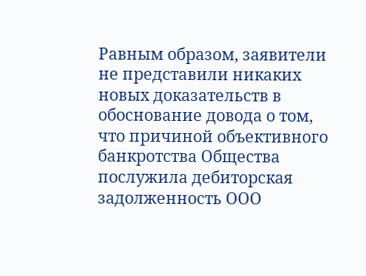Равным образом, заявители не представили никаких новых доказательств в обоснование довода о том, что причиной объективного банкротства Общества послужила дебиторская задолженность ООО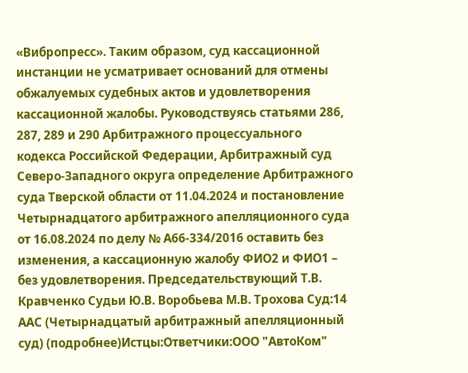«Вибропресс». Таким образом, суд кассационной инстанции не усматривает оснований для отмены обжалуемых судебных актов и удовлетворения кассационной жалобы. Руководствуясь статьями 286, 287, 289 и 290 Арбитражного процессуального кодекса Российской Федерации, Арбитражный суд Северо-Западного округа определение Арбитражного суда Тверской области от 11.04.2024 и постановление Четырнадцатого арбитражного апелляционного суда от 16.08.2024 по делу № А66-334/2016 оставить без изменения, а кассационную жалобу ФИО2 и ФИО1 – без удовлетворения. Председательствующий Т.В. Кравченко Судьи Ю.В. Воробьева М.В. Трохова Суд:14 ААС (Четырнадцатый арбитражный апелляционный суд) (подробнее)Истцы:Ответчики:ООО "АвтоКом"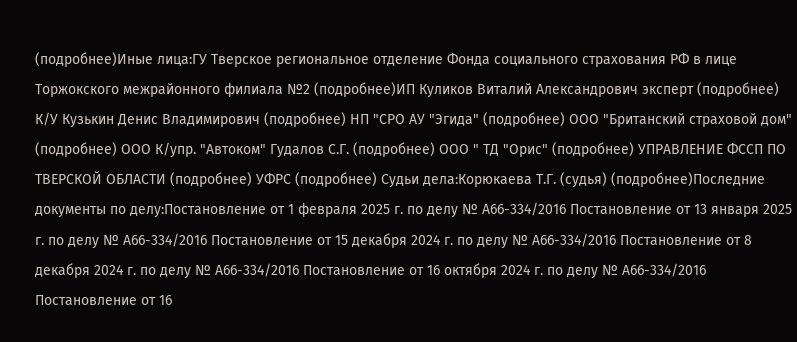(подробнее)Иные лица:ГУ Тверское региональное отделение Фонда социального страхования РФ в лице Торжокского межрайонного филиала №2 (подробнее)ИП Куликов Виталий Александрович эксперт (подробнее) К/У Кузькин Денис Владимирович (подробнее) НП "СРО АУ "Эгида" (подробнее) ООО "Британский страховой дом" (подробнее) ООО К/упр. "Автоком" Гудалов С.Г. (подробнее) ООО " ТД "Орис" (подробнее) УПРАВЛЕНИЕ ФССП ПО ТВЕРСКОЙ ОБЛАСТИ (подробнее) УФРС (подробнее) Судьи дела:Корюкаева Т.Г. (судья) (подробнее)Последние документы по делу:Постановление от 1 февраля 2025 г. по делу № А66-334/2016 Постановление от 13 января 2025 г. по делу № А66-334/2016 Постановление от 15 декабря 2024 г. по делу № А66-334/2016 Постановление от 8 декабря 2024 г. по делу № А66-334/2016 Постановление от 16 октября 2024 г. по делу № А66-334/2016 Постановление от 16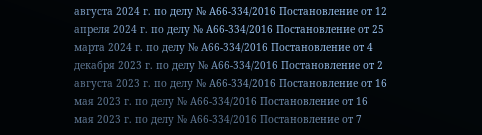августа 2024 г. по делу № А66-334/2016 Постановление от 12 апреля 2024 г. по делу № А66-334/2016 Постановление от 25 марта 2024 г. по делу № А66-334/2016 Постановление от 4 декабря 2023 г. по делу № А66-334/2016 Постановление от 2 августа 2023 г. по делу № А66-334/2016 Постановление от 16 мая 2023 г. по делу № А66-334/2016 Постановление от 16 мая 2023 г. по делу № А66-334/2016 Постановление от 7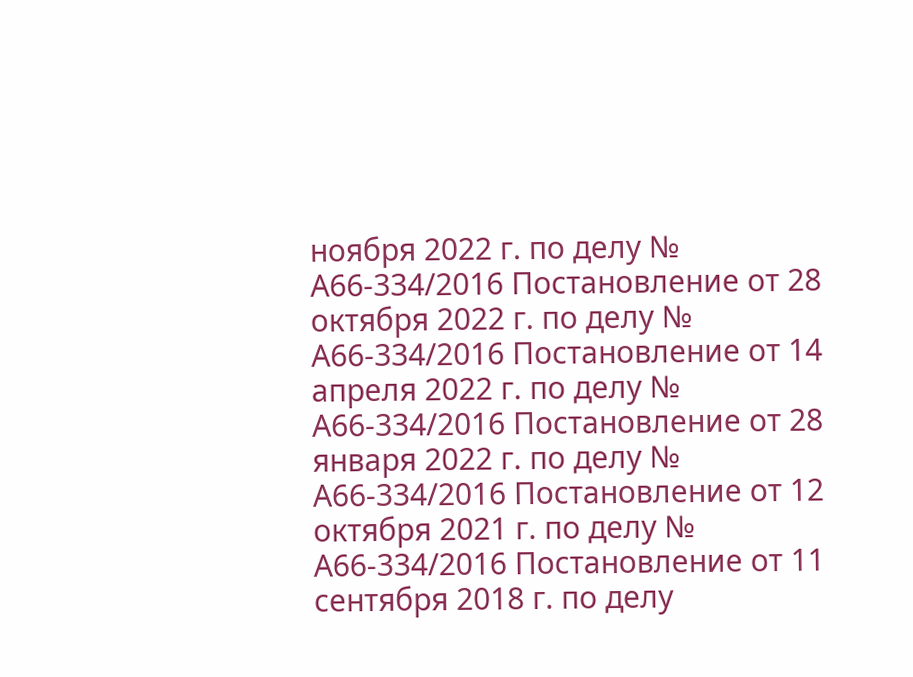ноября 2022 г. по делу № А66-334/2016 Постановление от 28 октября 2022 г. по делу № А66-334/2016 Постановление от 14 апреля 2022 г. по делу № А66-334/2016 Постановление от 28 января 2022 г. по делу № А66-334/2016 Постановление от 12 октября 2021 г. по делу № А66-334/2016 Постановление от 11 сентября 2018 г. по делу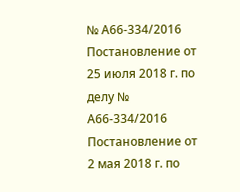№ А66-334/2016 Постановление от 25 июля 2018 г. по делу № А66-334/2016 Постановление от 2 мая 2018 г. по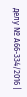делу № А66-334/2016 |